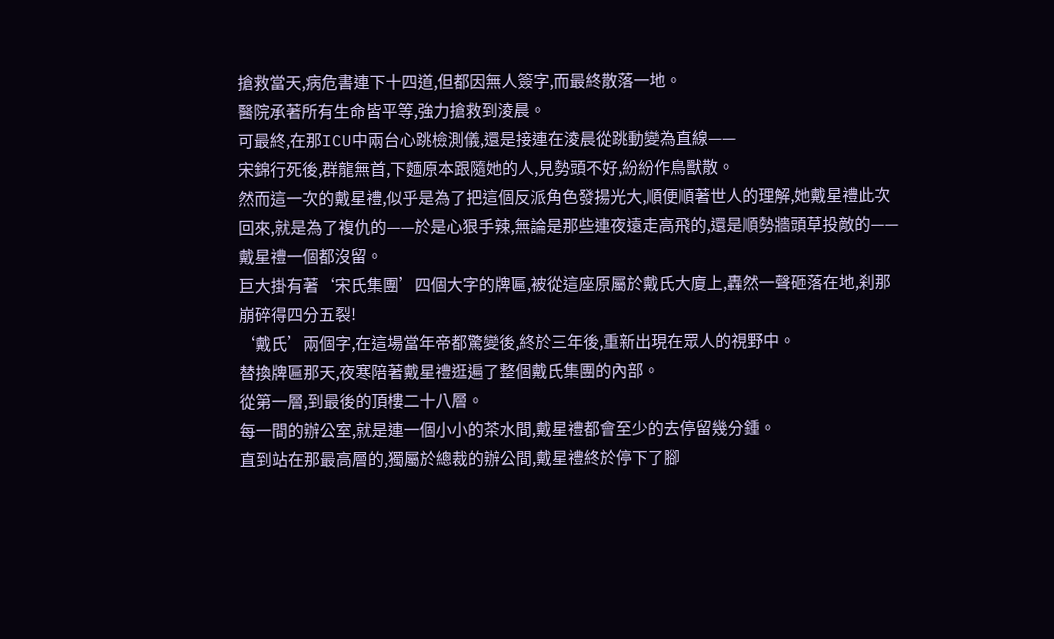搶救當天,病危書連下十四道,但都因無人簽字,而最終散落一地。
醫院承著所有生命皆平等,強力搶救到淩晨。
可最終,在那ICU中兩台心跳檢測儀,還是接連在淩晨從跳動變為直線——
宋錦行死後,群龍無首,下麵原本跟隨她的人,見勢頭不好,紛紛作鳥獸散。
然而這一次的戴星禮,似乎是為了把這個反派角色發揚光大,順便順著世人的理解,她戴星禮此次回來,就是為了複仇的——於是心狠手辣,無論是那些連夜遠走高飛的,還是順勢牆頭草投敵的——戴星禮一個都沒留。
巨大掛有著‘宋氏集團’四個大字的牌匾,被從這座原屬於戴氏大廈上,轟然一聲砸落在地,刹那崩碎得四分五裂!
‘戴氏’兩個字,在這場當年帝都驚變後,終於三年後,重新出現在眾人的視野中。
替換牌匾那天,夜寒陪著戴星禮逛遍了整個戴氏集團的內部。
從第一層,到最後的頂樓二十八層。
每一間的辦公室,就是連一個小小的茶水間,戴星禮都會至少的去停留幾分鍾。
直到站在那最高層的,獨屬於總裁的辦公間,戴星禮終於停下了腳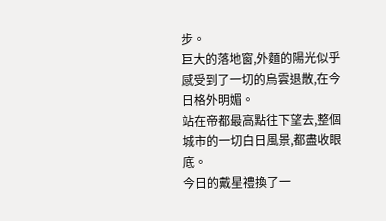步。
巨大的落地窗,外麵的陽光似乎感受到了一切的烏雲退散,在今日格外明媚。
站在帝都最高點往下望去,整個城市的一切白日風景,都盡收眼底。
今日的戴星禮換了一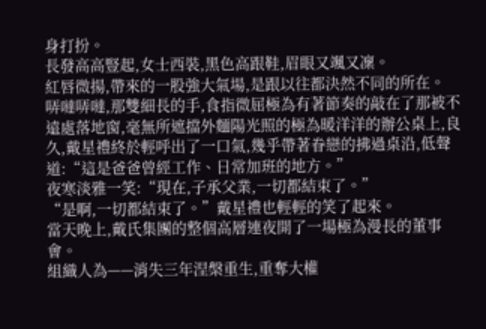身打扮。
長發高高豎起,女士西裝,黑色高跟鞋,眉眼又颯又凜。
紅唇微揚,帶來的一股強大氣場,是跟以往都決然不同的所在。
哢噠哢噠,那雙細長的手,食指微屈極為有著節奏的敲在了那被不遠處落地窗,毫無所遮擋外麵陽光照的極為暖洋洋的辦公桌上,良久,戴星禮終於輕呼出了一口氣,幾乎帶著眷戀的拂過桌沿,低聲道:“這是爸爸曾經工作、日常加班的地方。”
夜寒淡雅一笑:“現在,子承父業,一切都結束了。”
“是啊,一切都結束了。”戴星禮也輕輕的笑了起來。
當天晚上,戴氏集團的整個高層連夜開了一場極為漫長的董事會。
組織人為——消失三年涅槃重生,重奪大權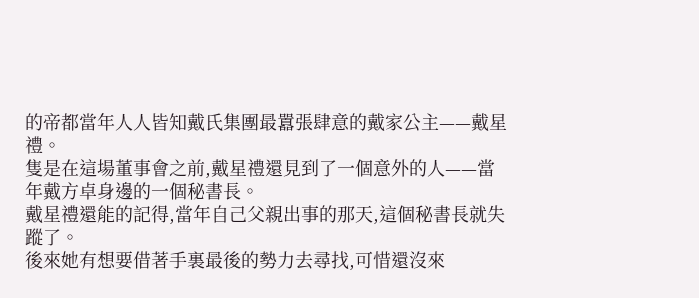的帝都當年人人皆知戴氏集團最囂張肆意的戴家公主——戴星禮。
隻是在這場董事會之前,戴星禮還見到了一個意外的人——當年戴方卓身邊的一個秘書長。
戴星禮還能的記得,當年自己父親出事的那天,這個秘書長就失蹤了。
後來她有想要借著手裏最後的勢力去尋找,可惜還沒來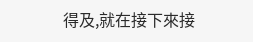得及,就在接下來接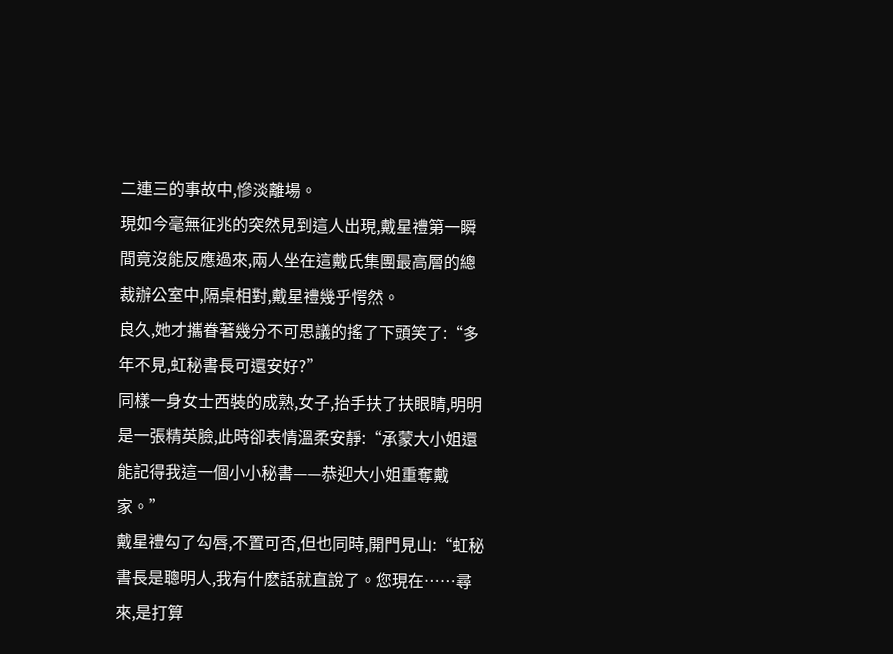二連三的事故中,慘淡離場。
現如今毫無征兆的突然見到這人出現,戴星禮第一瞬間竟沒能反應過來,兩人坐在這戴氏集團最高層的總裁辦公室中,隔桌相對,戴星禮幾乎愕然。
良久,她才攜眷著幾分不可思議的搖了下頭笑了:“多年不見,虹秘書長可還安好?”
同樣一身女士西裝的成熟,女子,抬手扶了扶眼睛,明明是一張精英臉,此時卻表情溫柔安靜:“承蒙大小姐還能記得我這一個小小秘書——恭迎大小姐重奪戴家。”
戴星禮勾了勾唇,不置可否,但也同時,開門見山:“虹秘書長是聰明人,我有什麽話就直說了。您現在……尋來,是打算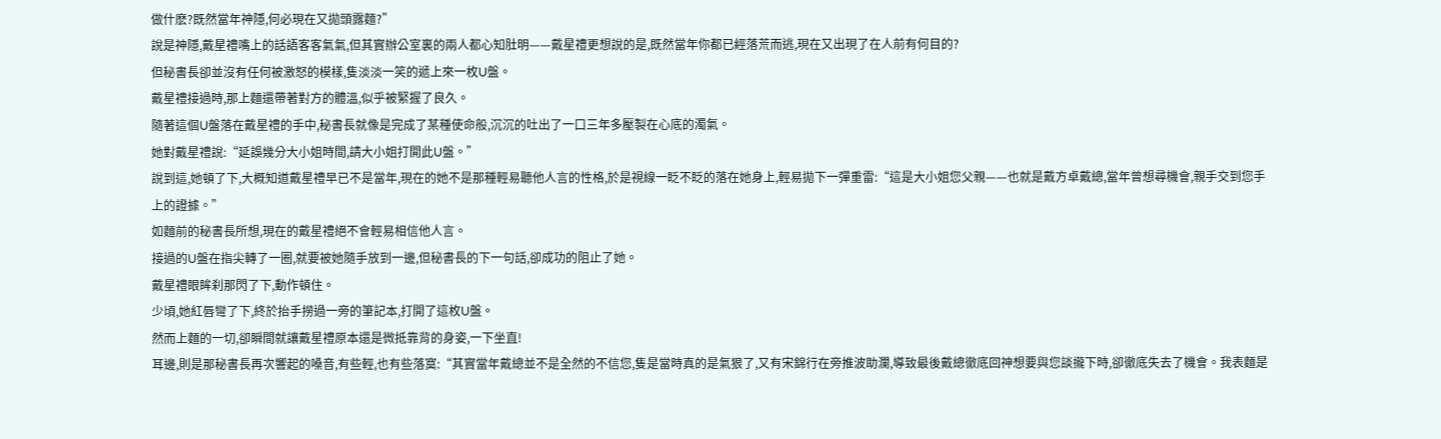做什麽?既然當年神隱,何必現在又拋頭露麵?”
說是神隱,戴星禮嘴上的話語客客氣氣,但其實辦公室裏的兩人都心知肚明——戴星禮更想說的是,既然當年你都已經落荒而逃,現在又出現了在人前有何目的?
但秘書長卻並沒有任何被激怒的模樣,隻淡淡一笑的遞上來一枚U盤。
戴星禮接過時,那上麵還帶著對方的體溫,似乎被緊握了良久。
隨著這個U盤落在戴星禮的手中,秘書長就像是完成了某種使命般,沉沉的吐出了一口三年多壓製在心底的濁氣。
她對戴星禮說:“延誤幾分大小姐時間,請大小姐打開此U盤。”
說到這,她頓了下,大概知道戴星禮早已不是當年,現在的她不是那種輕易聽他人言的性格,於是視線一眨不眨的落在她身上,輕易拋下一彈重雷:“這是大小姐您父親——也就是戴方卓戴總,當年曾想尋機會,親手交到您手上的證據。”
如麵前的秘書長所想,現在的戴星禮絕不會輕易相信他人言。
接過的U盤在指尖轉了一圈,就要被她隨手放到一邊,但秘書長的下一句話,卻成功的阻止了她。
戴星禮眼眸刹那閃了下,動作頓住。
少頃,她紅唇彎了下,終於抬手撈過一旁的筆記本,打開了這枚U盤。
然而上麵的一切,卻瞬間就讓戴星禮原本還是微抵靠背的身姿,一下坐直!
耳邊,則是那秘書長再次響起的嗓音,有些輕,也有些落寞:“其實當年戴總並不是全然的不信您,隻是當時真的是氣狠了,又有宋錦行在旁推波助瀾,導致最後戴總徹底回神想要與您談攏下時,卻徹底失去了機會。我表麵是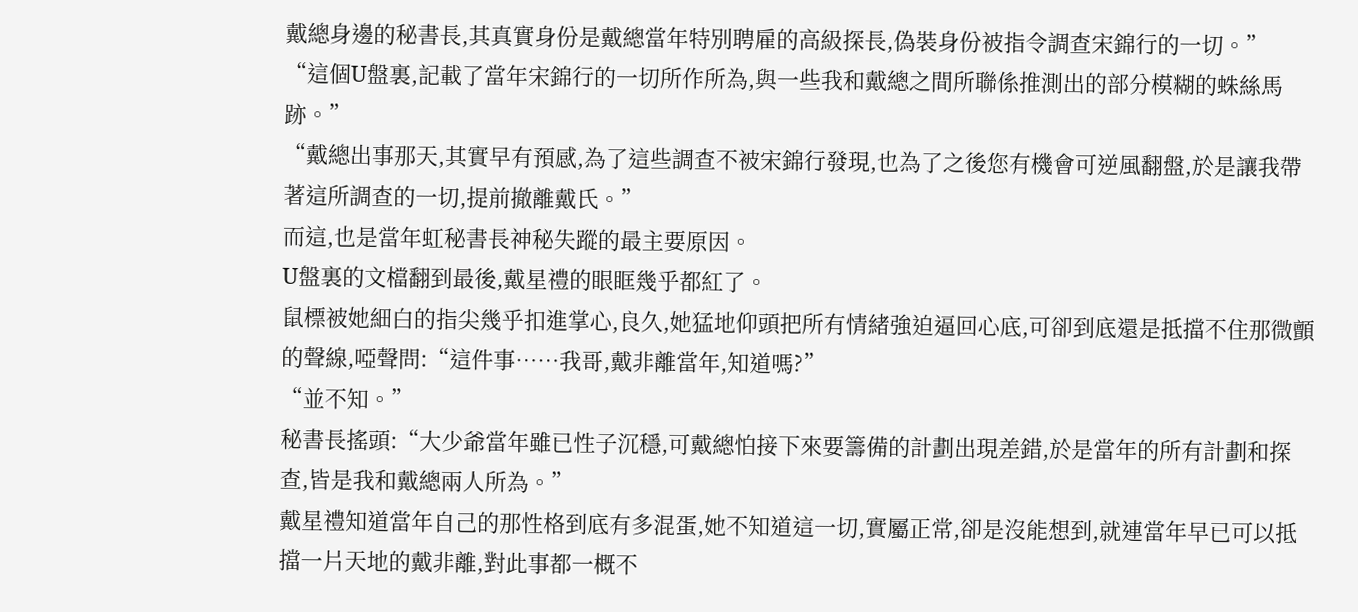戴總身邊的秘書長,其真實身份是戴總當年特別聘雇的高級探長,偽裝身份被指令調查宋錦行的一切。”
“這個U盤裏,記載了當年宋錦行的一切所作所為,與一些我和戴總之間所聯係推測出的部分模糊的蛛絲馬跡。”
“戴總出事那天,其實早有預感,為了這些調查不被宋錦行發現,也為了之後您有機會可逆風翻盤,於是讓我帶著這所調查的一切,提前撤離戴氏。”
而這,也是當年虹秘書長神秘失蹤的最主要原因。
U盤裏的文檔翻到最後,戴星禮的眼眶幾乎都紅了。
鼠標被她細白的指尖幾乎扣進掌心,良久,她猛地仰頭把所有情緒強迫逼回心底,可卻到底還是抵擋不住那微顫的聲線,啞聲問:“這件事……我哥,戴非離當年,知道嗎?”
“並不知。”
秘書長搖頭:“大少爺當年雖已性子沉穩,可戴總怕接下來要籌備的計劃出現差錯,於是當年的所有計劃和探查,皆是我和戴總兩人所為。”
戴星禮知道當年自己的那性格到底有多混蛋,她不知道這一切,實屬正常,卻是沒能想到,就連當年早已可以抵擋一片天地的戴非離,對此事都一概不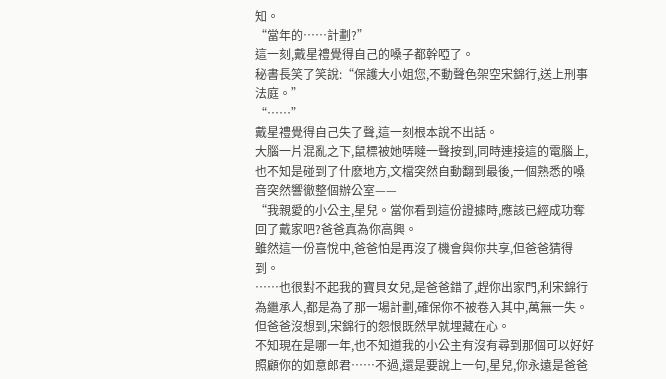知。
“當年的……計劃?”
這一刻,戴星禮覺得自己的嗓子都幹啞了。
秘書長笑了笑說:“保護大小姐您,不動聲色架空宋錦行,送上刑事法庭。”
“……”
戴星禮覺得自己失了聲,這一刻根本說不出話。
大腦一片混亂之下,鼠標被她哢噠一聲按到,同時連接這的電腦上,也不知是碰到了什麽地方,文檔突然自動翻到最後,一個熟悉的嗓音突然響徹整個辦公室——
“我親愛的小公主,星兒。當你看到這份證據時,應該已經成功奪回了戴家吧?爸爸真為你高興。
雖然這一份喜悅中,爸爸怕是再沒了機會與你共享,但爸爸猜得到。
……也很對不起我的寶貝女兒,是爸爸錯了,趕你出家門,利宋錦行為繼承人,都是為了那一場計劃,確保你不被卷入其中,萬無一失。
但爸爸沒想到,宋錦行的怨恨既然早就埋藏在心。
不知現在是哪一年,也不知道我的小公主有沒有尋到那個可以好好照顧你的如意郎君……不過,還是要說上一句,星兒,你永遠是爸爸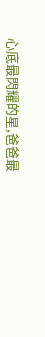心底最閃耀的星,爸爸最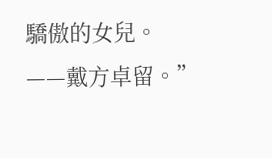驕傲的女兒。
——戴方卓留。”